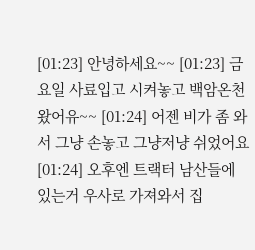[01:23] 안녕하세요~~ [01:23] 금요일 사료입고 시켜놓고 백암온천 왔어유~~ [01:24] 어젠 비가 좀 와서 그냥 손놓고 그냥저냥 쉬었어요 [01:24] 오후엔 트랙터 남산들에 있는거 우사로 가져와서 집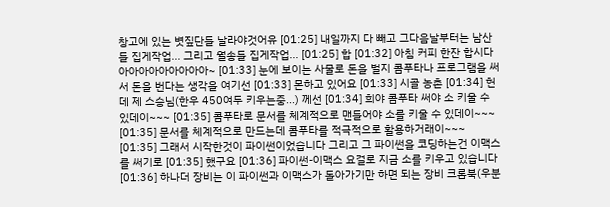창고에 있는 볏짚단들 날라야것어유 [01:25] 내일까지 다 빼고 그다음날부터는 남산들 집게작업... 그리고 월송들 집게작업... [01:25] 합 [01:32] 아침 커피 한잔 합시다아아아아아아아아아~ [01:33] 눈에 보이는 사물로 돈을 벌지 콤푸타나 프로그램을 써서 돈을 번다는 생각을 여기선 [01:33] 몬하고 있어요 [01:33] 시골 농촌 [01:34] 헌데 제 스승님(한우 450여두 키우는중...) 께선 [01:34] 희야 콤푸타 써야 소 키울 수 있데이~~~ [01:35] 콤푸타로 문서를 체계적으로 맨들어야 소를 키울 수 있데이~~~ [01:35] 문서를 체계적으로 만드는데 콤푸타를 적극적으로 활용하거래이~~~ [01:35] 그래서 시작한것이 파이썬이었습니다 그리고 그 파이썬을 코딩하는건 이맥스를 써기로 [01:35] 했구요 [01:36] 파이썬-이맥스 요걸로 지금 소를 키우고 있습니다 [01:36] 하나더 장비는 이 파이썬과 이맥스가 돌아가기만 하면 되는 장비 크롬북(우분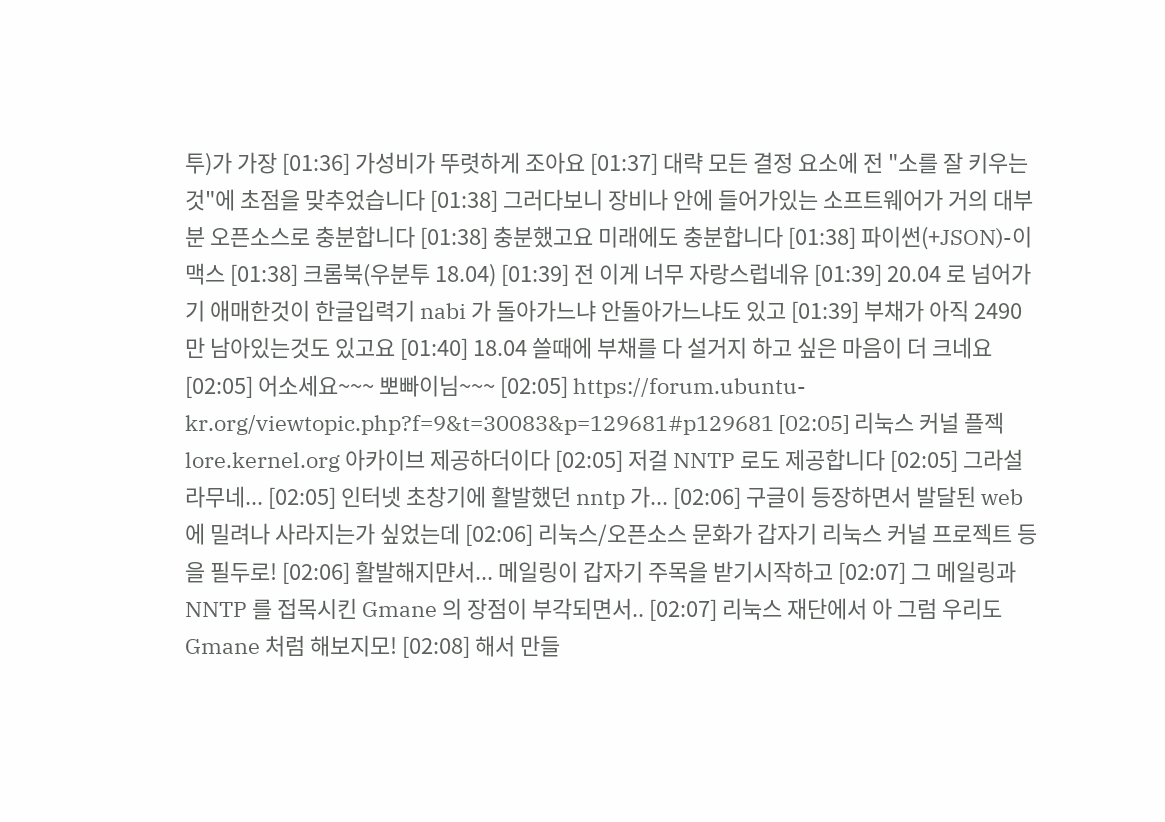투)가 가장 [01:36] 가성비가 뚜렷하게 조아요 [01:37] 대략 모든 결정 요소에 전 "소를 잘 키우는것"에 초점을 맞추었습니다 [01:38] 그러다보니 장비나 안에 들어가있는 소프트웨어가 거의 대부분 오픈소스로 충분합니다 [01:38] 충분했고요 미래에도 충분합니다 [01:38] 파이썬(+JSON)-이맥스 [01:38] 크롬북(우분투 18.04) [01:39] 전 이게 너무 자랑스럽네유 [01:39] 20.04 로 넘어가기 애매한것이 한글입력기 nabi 가 돌아가느냐 안돌아가느냐도 있고 [01:39] 부채가 아직 2490만 남아있는것도 있고요 [01:40] 18.04 쓸때에 부채를 다 설거지 하고 싶은 마음이 더 크네요 [02:05] 어소세요~~~ 뽀빠이님~~~ [02:05] https://forum.ubuntu-kr.org/viewtopic.php?f=9&t=30083&p=129681#p129681 [02:05] 리눅스 커널 플젝 lore.kernel.org 아카이브 제공하더이다 [02:05] 저걸 NNTP 로도 제공합니다 [02:05] 그라설라무네... [02:05] 인터넷 초창기에 활발했던 nntp 가... [02:06] 구글이 등장하면서 발달된 web 에 밀려나 사라지는가 싶었는데 [02:06] 리눅스/오픈소스 문화가 갑자기 리눅스 커널 프로젝트 등을 필두로! [02:06] 활발해지먄서... 메일링이 갑자기 주목을 받기시작하고 [02:07] 그 메일링과 NNTP 를 접목시킨 Gmane 의 장점이 부각되면서.. [02:07] 리눅스 재단에서 아 그럼 우리도 Gmane 처럼 해보지모! [02:08] 해서 만들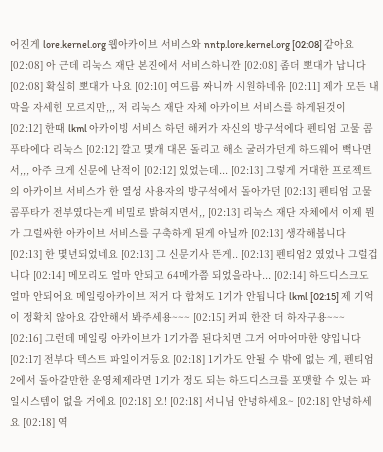어진게 lore.kernel.org 웹아카이브 서비스와 nntp.lore.kernel.org [02:08] 같아요 [02:08] 아 근데 리눅스 재단 본진에서 서비스하니깐 [02:08] 좀더 뽀대가 납니다 [02:08] 확실히 뽀대가 나요 [02:10] 여드름 짜니까 시원하네유 [02:11] 제가 모든 내막을 자세힌 모르지만,,, 저 리눅스 재단 자체 아카이브 서비스를 하게된것이 [02:12] 한때 lkml 아카이빙 서비스 하던 해커가 자신의 방구석에다 펜티엄 고물 콤푸타에다 리눅스 [02:12] 깔고 몇개 대몬 돌리고 해소 굴러가던게 하드웨어 뻑나면서,,, 아주 크게 신문에 난적이 [02:12] 있었는데... [02:13] 그렇게 거대한 프로젝트의 아카이브 서비스가 한 열성 사용자의 방구석에서 돌아가던 [02:13] 펜티엄 고물 콤푸타가 전부였다는게 비밀로 밝혀지면서,, [02:13] 리눅스 재단 자체에서 이제 뭔가 그럴싸한 아카이브 서비스를 구축하게 된게 아닐까 [02:13] 생각해봅니다 [02:13] 한 몇년되었네요 [02:13] 그 신문기사 뜬게.. [02:13] 펜티엄2 였었나 그럴겁니다 [02:14] 메모리도 얼마 안되고 64메가쯤 되었을라나... [02:14] 하드디스크도 얼마 안되어요 메일링아카이브 저거 다 합쳐도 1기가 안됩니다 lkml [02:15] 제 기억이 정확치 않아요 감안해서 봐주세용~~~ [02:15] 커피 한잔 더 하자구용~~~ [02:16] 그런데 메일링 아카이브가 1기가쯤 된다치면 그거 어마어마한 양입니다 [02:17] 전부다 텍스트 파일이거등요 [02:18] 1기가도 안될 수 밖에 없는 게, 펜티엄2에서 돌아갈만한 운영체제라면 1기가 정도 되는 하드디스크를 포맷할 수 있는 파일시스템이 없을 거에요 [02:18] 오! [02:18] 서니님 안녕하세요~ [02:18] 안녕하세요 [02:18] 역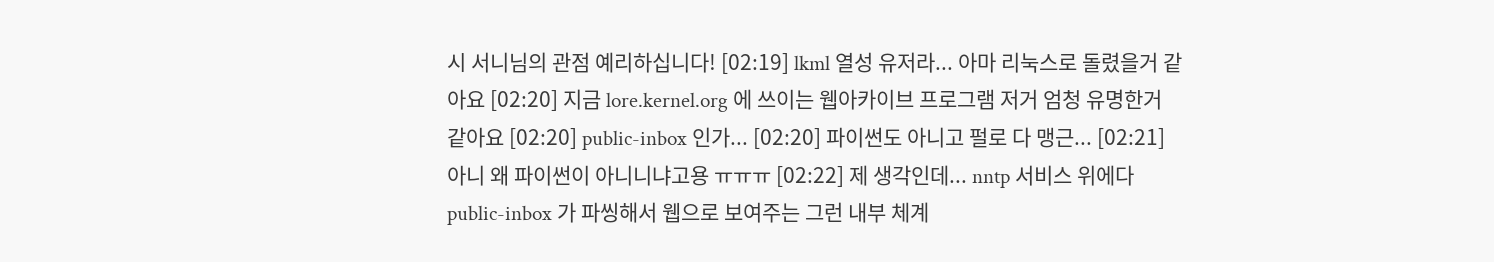시 서니님의 관점 예리하십니다! [02:19] lkml 열성 유저라... 아마 리눅스로 돌렸을거 같아요 [02:20] 지금 lore.kernel.org 에 쓰이는 웹아카이브 프로그램 저거 엄청 유명한거 같아요 [02:20] public-inbox 인가... [02:20] 파이썬도 아니고 펄로 다 맹근... [02:21] 아니 왜 파이썬이 아니니냐고용 ㅠㅠㅠ [02:22] 제 생각인데... nntp 서비스 위에다 public-inbox 가 파씽해서 웹으로 보여주는 그런 내부 체계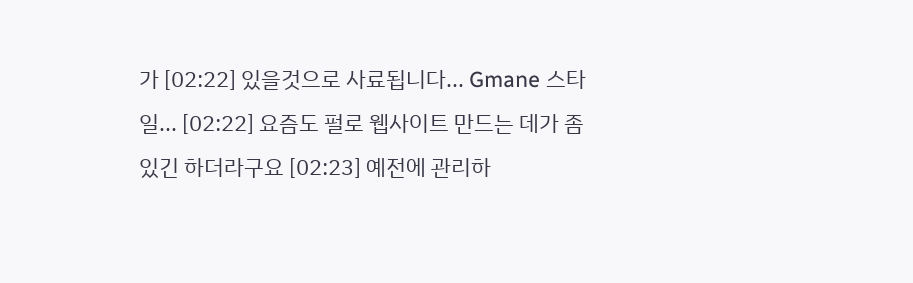가 [02:22] 있을것으로 사료됩니다... Gmane 스타일... [02:22] 요즘도 펄로 웹사이트 만드는 데가 좀 있긴 하더라구요 [02:23] 예전에 관리하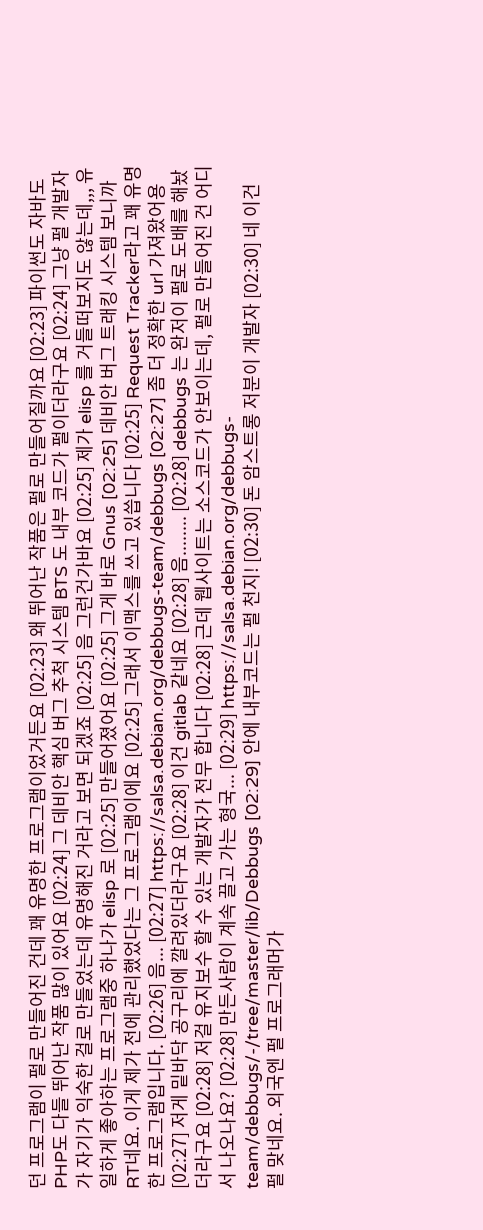던 프로그램이 펄로 만들어진 건데 꽤 유명한 프로그램이었거든요 [02:23] 왜 뛰어난 작품은 펄로 만들어질까요 [02:23] 파이썬도 자바도 PHP도 다들 뛰어난 작품 많이 있어요 [02:24] 그 데비안 핵심 버그 추척 시스템 BTS 도 내부 코드가 펄이더라구요 [02:24] 그냥 펄 개발자가 자기가 익숙한 걸로 만들었는데 유명해진 거라고 보면 되겠죠 [02:25] 음 그런건가바요 [02:25] 제가 elisp 를 거들떠보지도 않는데,,, 유일하게 좋아하는 프로그램중 하나가 elisp 로 [02:25] 만들어졌어요 [02:25] 그게 바로 Gnus [02:25] 데비안 버그 트래킹 시스템 보니까 RT네요. 이게 제가 전에 관리했었다는 그 프로그램이에요 [02:25] 그래서 이맥스를 쓰고 있씁니다 [02:25] Request Tracker라고 꽤 유명한 프로그램입니다. [02:26] 음... [02:27] https://salsa.debian.org/debbugs-team/debbugs [02:27] 좀 더 정확한 url 가져왔어용 [02:27] 저게 밑바닥 공구리에 깔려있더라구요 [02:28] 이건 gitlab 같네요 [02:28] 음........ [02:28] debbugs 는 완저이 펄로 도배를 해놨더라구요 [02:28] 저걸 유지보수 할 수 있는 개발자가 전무 합니다 [02:28] 근데 웹사이트는 소스코드가 안보이는데, 펄로 만들어진 건 어디서 나오나요? [02:28] 만든사람이 계속 끌고 가는 형국... [02:29] https://salsa.debian.org/debbugs-team/debbugs/-/tree/master/lib/Debbugs [02:29] 안에 내부코드는 펄 천지! [02:30] 돈 암스트롱 저분이 개발자 [02:30] 네 이건 펄 맞네요. 외국엔 펄 프로그래머가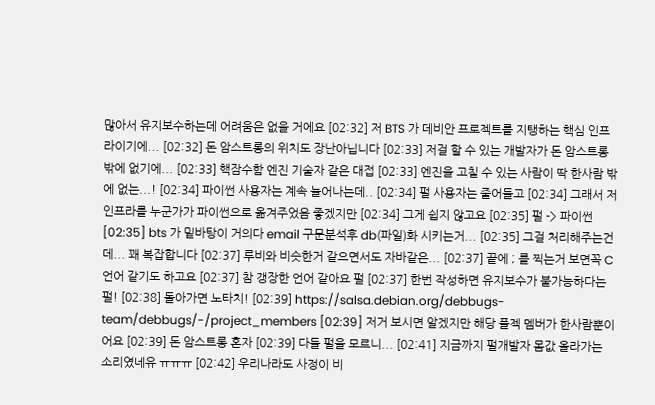많아서 유지보수하는데 어려움은 없을 거에요 [02:32] 저 BTS 가 데비안 프로젝트를 지탱하는 핵심 인프라이기에... [02:32] 돈 암스트롱의 위치도 장난아닙니다 [02:33] 저걸 할 수 있는 개발자가 돈 암스트롱 밖에 없기에... [02:33] 핵잠수함 엔진 기술자 같은 대접 [02:33] 엔진을 고칠 수 있는 사람이 딱 한사람 밖에 없는...! [02:34] 파이썬 사용자는 계속 늘어나는데.. [02:34] 펄 사용자는 줄어들고 [02:34] 그래서 저 인프라를 누군가가 파이썬으로 옮겨주었음 좋겠지만 [02:34] 그게 쉽지 않고요 [02:35] 펄 -> 파이썬 [02:35] bts 가 밑바탕이 거의다 email 구문분석후 db(파일)화 시키는거... [02:35] 그걸 처리해주는건데... 꽤 복잡합니다 [02:37] 루비와 비슷한거 같으면서도 자바같은... [02:37] 끝에 ; 를 찍는거 보면꼭 C 언어 같기도 하고요 [02:37] 참 갱장한 언어 같아요 펄 [02:37] 한번 작성하면 유지보수가 불가능하다는 펄! [02:38] 돌아가면 노타치! [02:39] https://salsa.debian.org/debbugs-team/debbugs/-/project_members [02:39] 저거 보시면 알겠지만 해당 플젝 멤버가 한사람뿐이어요 [02:39] 돈 암스트롱 혼자 [02:39] 다들 펄을 모르니... [02:41] 지금까지 펄개발자 몸값 올라가는 소리였네유 ㅠㅠㅠ [02:42] 우리나라도 사정이 비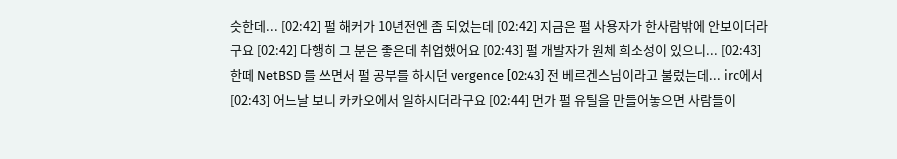슷한데... [02:42] 펄 해커가 10년전엔 좀 되었는데 [02:42] 지금은 펄 사용자가 한사람밖에 안보이더라구요 [02:42] 다행히 그 분은 좋은데 취업했어요 [02:43] 펄 개발자가 원체 희소성이 있으니... [02:43] 한떼 NetBSD 를 쓰면서 펄 공부를 하시던 vergence [02:43] 전 베르겐스님이라고 불렀는데... irc에서 [02:43] 어느날 보니 카카오에서 일하시더라구요 [02:44] 먼가 펄 유틸을 만들어놓으면 사람들이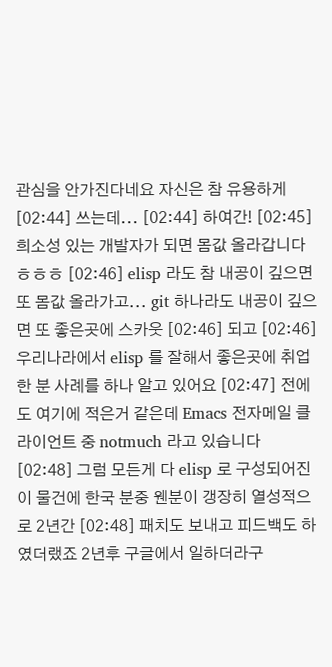관심을 안가진다네요 자신은 참 유용하게 [02:44] 쓰는데... [02:44] 하여간! [02:45] 희소성 있는 개발자가 되면 몸값 올라갑니다 ㅎㅎㅎ [02:46] elisp 라도 참 내공이 깊으면 또 몸값 올라가고... git 하나라도 내공이 깊으면 또 좋은곳에 스카웃 [02:46] 되고 [02:46] 우리나라에서 elisp 를 잘해서 좋은곳에 취업한 분 사례를 하나 알고 있어요 [02:47] 전에도 여기에 적은거 같은데 Emacs 전자메일 클라이언트 중 notmuch 라고 있습니다 [02:48] 그럼 모든게 다 elisp 로 구성되어진 이 물건에 한국 분중 웬분이 갱장히 열성적으로 2년간 [02:48] 패치도 보내고 피드백도 하였더랬죠 2년후 구글에서 일하더라구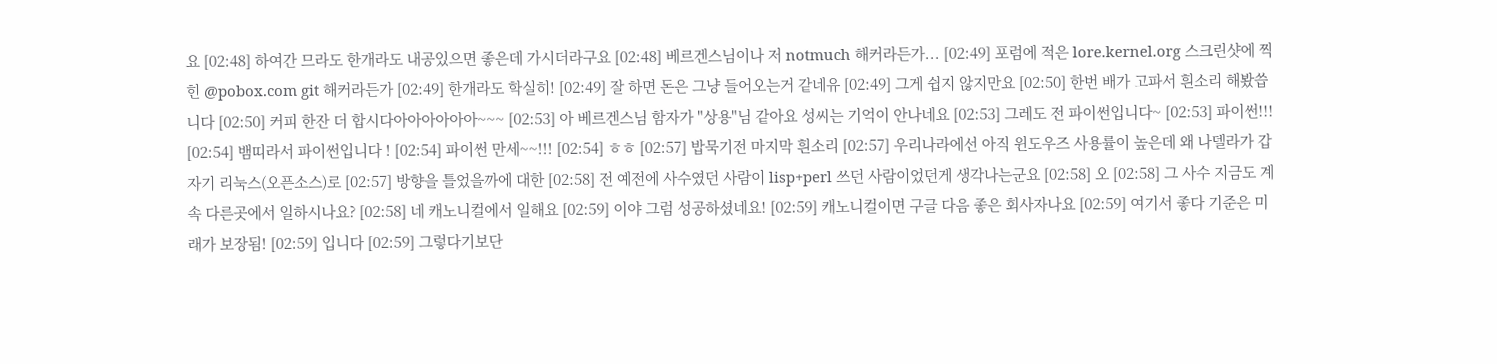요 [02:48] 하여간 므라도 한개라도 내공있으면 좋은데 가시더라구요 [02:48] 베르겐스님이나 저 notmuch 해커라든가... [02:49] 포럼에 적은 lore.kernel.org 스크린샷에 찍힌 @pobox.com git 해커라든가 [02:49] 한개라도 학실히! [02:49] 잘 하면 돈은 그냥 들어오는거 같네유 [02:49] 그게 쉽지 않지만요 [02:50] 한번 배가 고파서 흰소리 해봤씁니다 [02:50] 커피 한잔 더 합시다아아아아아아~~~ [02:53] 아 베르겐스님 함자가 "상용"님 같아요 성씨는 기억이 안나네요 [02:53] 그레도 전 파이썬입니다~ [02:53] 파이썬!!! [02:54] 뱀띠라서 파이썬입니다 ! [02:54] 파이썬 만세~~!!! [02:54] ㅎㅎ [02:57] 밥묵기전 마지막 흰소리 [02:57] 우리나라에선 아직 윈도우즈 사용률이 높은데 왜 나델라가 갑자기 리눅스(오픈소스)로 [02:57] 방향을 틀었을까에 대한 [02:58] 전 예전에 사수였던 사람이 lisp+perl 쓰던 사람이었던게 생각나는군요 [02:58] 오 [02:58] 그 사수 지금도 계속 다른곳에서 일하시나요? [02:58] 네 캐노니컬에서 일해요 [02:59] 이야 그럼 성공하셨네요! [02:59] 캐노니컬이면 구글 다음 좋은 회사자나요 [02:59] 여기서 좋다 기준은 미래가 보장됨! [02:59] 입니다 [02:59] 그렇다기보단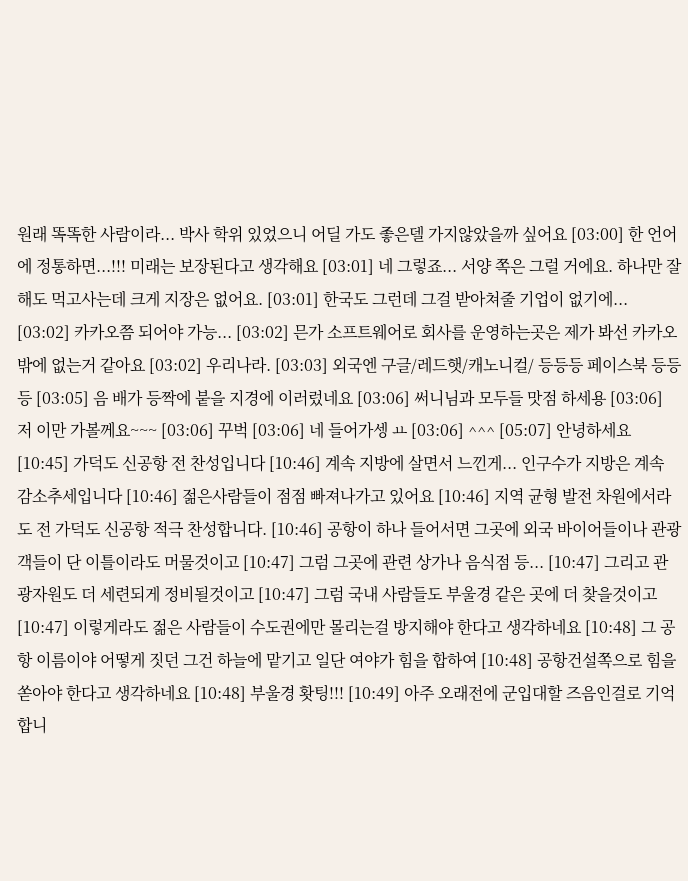원래 똑똑한 사람이라... 박사 학위 있었으니 어딜 가도 좋은델 가지않았을까 싶어요 [03:00] 한 언어에 정통하면...!!! 미래는 보장된다고 생각해요 [03:01] 네 그렇죠... 서양 쪽은 그럴 거에요. 하나만 잘해도 먹고사는데 크게 지장은 없어요. [03:01] 한국도 그런데 그걸 받아쳐줄 기업이 없기에... [03:02] 카카오쯤 되어야 가능... [03:02] 믄가 소프트웨어로 회사를 운영하는곳은 제가 봐선 카카오밖에 없는거 같아요 [03:02] 우리나라. [03:03] 외국엔 구글/레드햇/캐노니컬/ 등등등 페이스북 등등등 [03:05] 음 배가 등짝에 붙을 지경에 이러렀네요 [03:06] 써니님과 모두들 맛점 하세용 [03:06] 저 이만 가볼께요~~~ [03:06] 꾸벅 [03:06] 네 들어가셍 ㅛ [03:06] ^^^ [05:07] 안녕하세요 [10:45] 가덕도 신공항 전 찬성입니다 [10:46] 계속 지방에 살면서 느낀게... 인구수가 지방은 계속 감소추세입니다 [10:46] 젊은사람들이 점점 빠져나가고 있어요 [10:46] 지역 균형 발전 차원에서라도 전 가덕도 신공항 적극 찬성합니다. [10:46] 공항이 하나 들어서면 그곳에 외국 바이어들이나 관광객들이 단 이틀이라도 머물것이고 [10:47] 그럼 그곳에 관련 상가나 음식점 등... [10:47] 그리고 관광자원도 더 세련되게 정비될것이고 [10:47] 그럼 국내 사람들도 부울경 같은 곳에 더 찾을것이고 [10:47] 이렇게라도 젊은 사람들이 수도권에만 몰리는걸 방지해야 한다고 생각하네요 [10:48] 그 공항 이름이야 어떻게 짓던 그건 하늘에 맡기고 일단 여야가 힘을 합하여 [10:48] 공항건설쪽으로 힘을 쏟아야 한다고 생각하네요 [10:48] 부울경 홧팅!!! [10:49] 아주 오래전에 군입대할 즈음인걸로 기억합니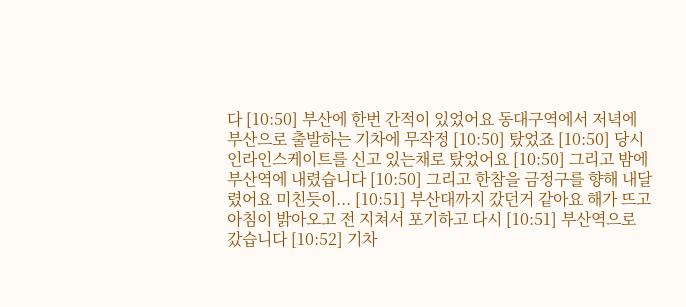다 [10:50] 부산에 한번 간적이 있었어요 동대구역에서 저녁에 부산으로 출발하는 기차에 무작정 [10:50] 탔었죠 [10:50] 당시 인라인스케이트를 신고 있는채로 탔었어요 [10:50] 그리고 밤에 부산역에 내렸습니다 [10:50] 그리고 한참을 금정구를 향해 내달렸어요 미친듯이... [10:51] 부산대까지 갔던거 같아요 해가 뜨고 아침이 밝아오고 전 지쳐서 포기하고 다시 [10:51] 부산역으로 갔습니다 [10:52] 기차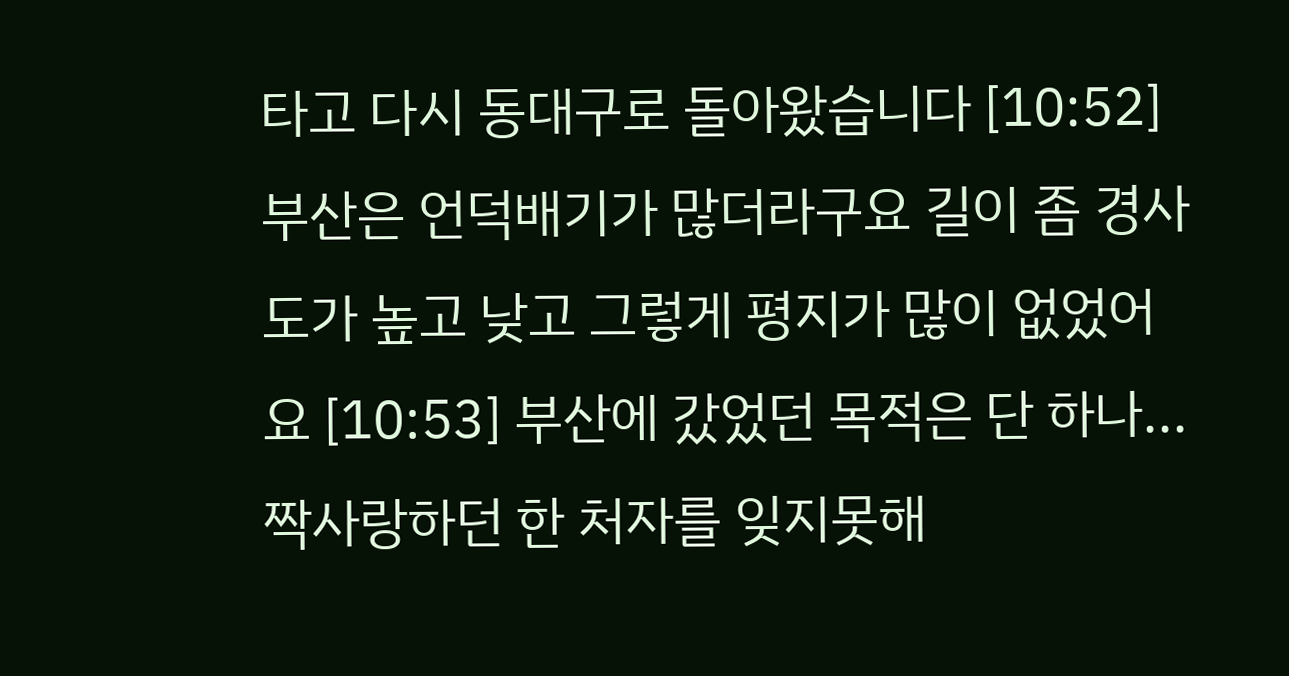타고 다시 동대구로 돌아왔습니다 [10:52] 부산은 언덕배기가 많더라구요 길이 좀 경사도가 높고 낮고 그렇게 평지가 많이 없었어요 [10:53] 부산에 갔었던 목적은 단 하나... 짝사랑하던 한 처자를 잊지못해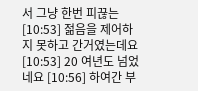서 그냥 한번 피끊는 [10:53] 젊음을 제어하지 못하고 간거였는데요 [10:53] 20 여년도 넘었네요 [10:56] 하여간 부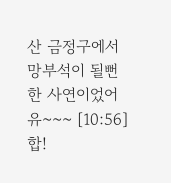산 금정구에서 망부석이 될뻔한 사연이었어유~~~ [10:56] 합!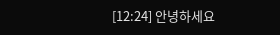[12:24] 안녕하세요